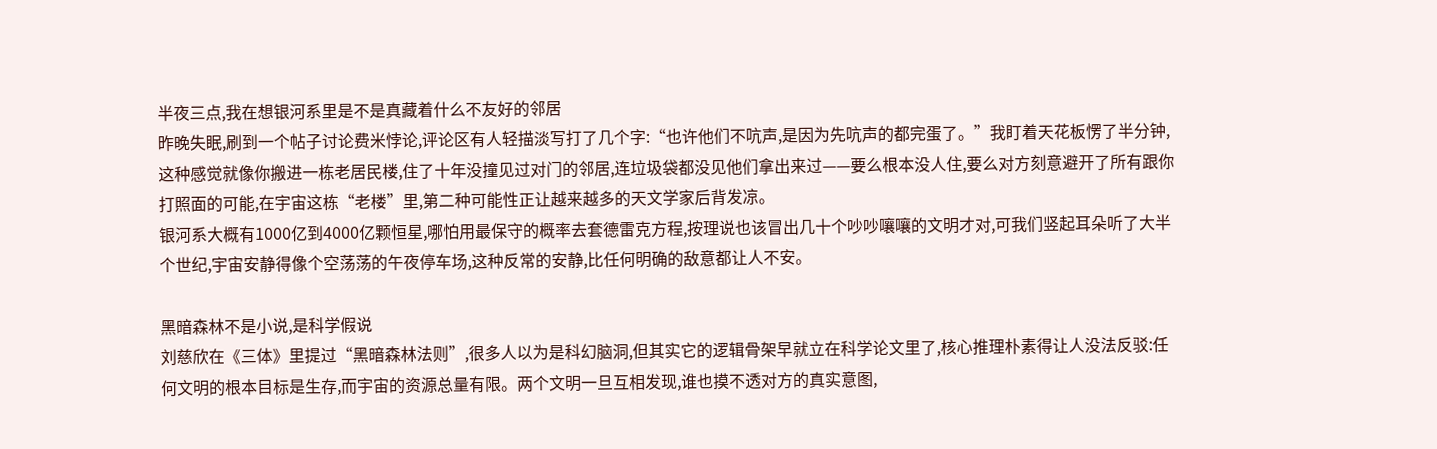半夜三点,我在想银河系里是不是真藏着什么不友好的邻居
昨晚失眠,刷到一个帖子讨论费米悖论,评论区有人轻描淡写打了几个字:“也许他们不吭声,是因为先吭声的都完蛋了。”我盯着天花板愣了半分钟,这种感觉就像你搬进一栋老居民楼,住了十年没撞见过对门的邻居,连垃圾袋都没见他们拿出来过——要么根本没人住,要么对方刻意避开了所有跟你打照面的可能,在宇宙这栋“老楼”里,第二种可能性正让越来越多的天文学家后背发凉。
银河系大概有1000亿到4000亿颗恒星,哪怕用最保守的概率去套德雷克方程,按理说也该冒出几十个吵吵嚷嚷的文明才对,可我们竖起耳朵听了大半个世纪,宇宙安静得像个空荡荡的午夜停车场,这种反常的安静,比任何明确的敌意都让人不安。

黑暗森林不是小说,是科学假说
刘慈欣在《三体》里提过“黑暗森林法则”,很多人以为是科幻脑洞,但其实它的逻辑骨架早就立在科学论文里了,核心推理朴素得让人没法反驳:任何文明的根本目标是生存,而宇宙的资源总量有限。两个文明一旦互相发现,谁也摸不透对方的真实意图,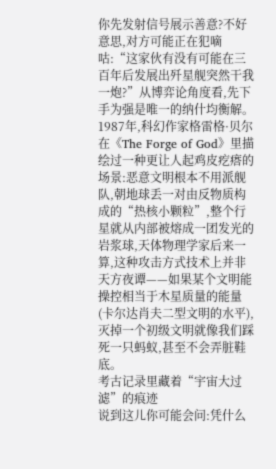你先发射信号展示善意?不好意思,对方可能正在犯嘀咕:“这家伙有没有可能在三百年后发展出歼星舰突然干我一炮?”从博弈论角度看,先下手为强是唯一的纳什均衡解。
1987年,科幻作家格雷格·贝尔在《The Forge of God》里描绘过一种更让人起鸡皮疙瘩的场景:恶意文明根本不用派舰队,朝地球丢一对由反物质构成的“热核小颗粒”,整个行星就从内部被熔成一团发光的岩浆球,天体物理学家后来一算,这种攻击方式技术上并非天方夜谭——如果某个文明能操控相当于木星质量的能量(卡尔达肖夫二型文明的水平),灭掉一个初级文明就像我们踩死一只蚂蚁,甚至不会弄脏鞋底。
考古记录里藏着“宇宙大过滤”的痕迹
说到这儿你可能会问:凭什么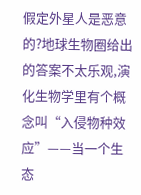假定外星人是恶意的?地球生物圈给出的答案不太乐观,演化生物学里有个概念叫“入侵物种效应”——当一个生态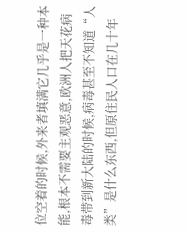位空着的时候,外来者填满它几乎是一种本能,根本不需要主观恶意,欧洲人把天花病毒带到新大陆的时候,病毒甚至不知道“人类”是什么东西,但原住民人口在几十年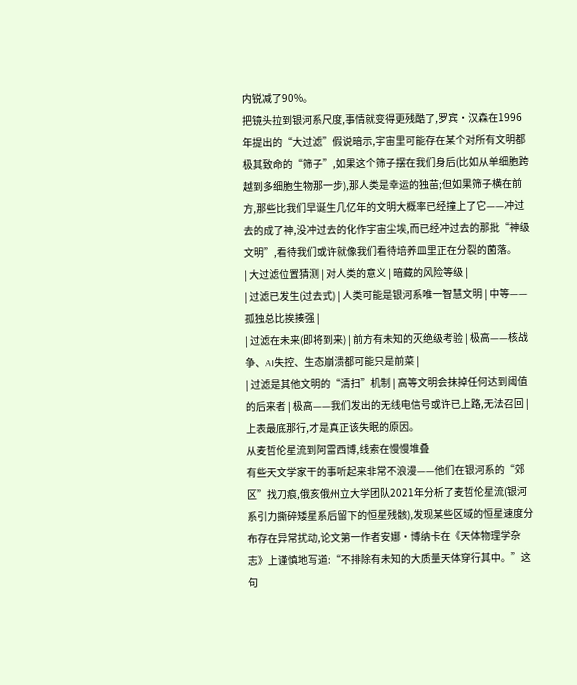内锐减了90%。
把镜头拉到银河系尺度,事情就变得更残酷了,罗宾·汉森在1996年提出的“大过滤”假说暗示,宇宙里可能存在某个对所有文明都极其致命的“筛子”,如果这个筛子摆在我们身后(比如从单细胞跨越到多细胞生物那一步),那人类是幸运的独苗;但如果筛子横在前方,那些比我们早诞生几亿年的文明大概率已经撞上了它——冲过去的成了神,没冲过去的化作宇宙尘埃,而已经冲过去的那批“神级文明”,看待我们或许就像我们看待培养皿里正在分裂的菌落。
| 大过滤位置猜测 | 对人类的意义 | 暗藏的风险等级 |
| 过滤已发生(过去式) | 人类可能是银河系唯一智慧文明 | 中等——孤独总比挨揍强 |
| 过滤在未来(即将到来) | 前方有未知的灭绝级考验 | 极高——核战争、AI失控、生态崩溃都可能只是前菜 |
| 过滤是其他文明的“清扫”机制 | 高等文明会抹掉任何达到阈值的后来者 | 极高——我们发出的无线电信号或许已上路,无法召回 |
上表最底那行,才是真正该失眠的原因。
从麦哲伦星流到阿雷西博,线索在慢慢堆叠
有些天文学家干的事听起来非常不浪漫——他们在银河系的“郊区”找刀痕,俄亥俄州立大学团队2021年分析了麦哲伦星流(银河系引力撕碎矮星系后留下的恒星残骸),发现某些区域的恒星速度分布存在异常扰动,论文第一作者安娜·博纳卡在《天体物理学杂志》上谨慎地写道:“不排除有未知的大质量天体穿行其中。”这句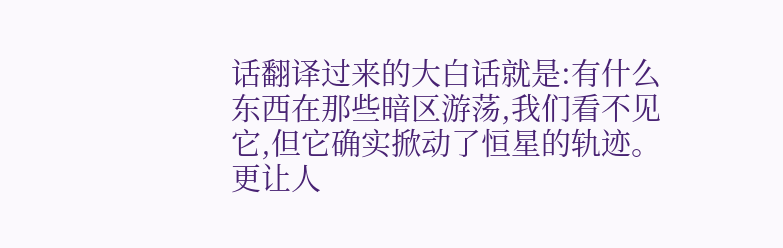话翻译过来的大白话就是:有什么东西在那些暗区游荡,我们看不见它,但它确实掀动了恒星的轨迹。
更让人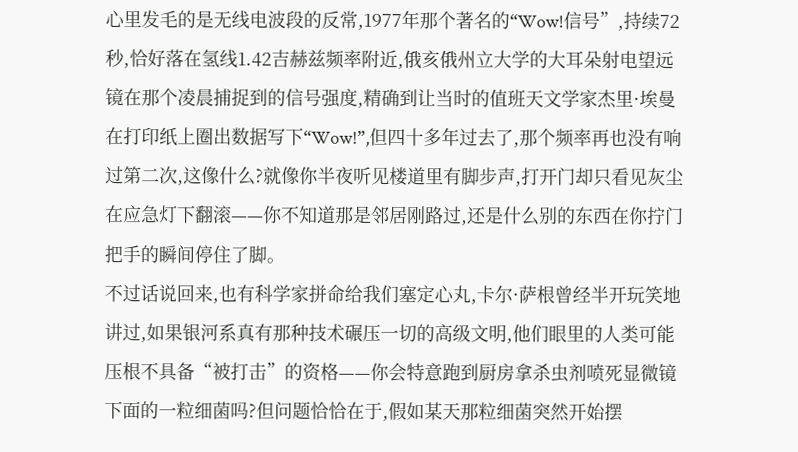心里发毛的是无线电波段的反常,1977年那个著名的“Wow!信号”,持续72秒,恰好落在氢线1.42吉赫兹频率附近,俄亥俄州立大学的大耳朵射电望远镜在那个凌晨捕捉到的信号强度,精确到让当时的值班天文学家杰里·埃曼在打印纸上圈出数据写下“Wow!”,但四十多年过去了,那个频率再也没有响过第二次,这像什么?就像你半夜听见楼道里有脚步声,打开门却只看见灰尘在应急灯下翻滚——你不知道那是邻居刚路过,还是什么别的东西在你拧门把手的瞬间停住了脚。
不过话说回来,也有科学家拼命给我们塞定心丸,卡尔·萨根曾经半开玩笑地讲过,如果银河系真有那种技术碾压一切的高级文明,他们眼里的人类可能压根不具备“被打击”的资格——你会特意跑到厨房拿杀虫剂喷死显微镜下面的一粒细菌吗?但问题恰恰在于,假如某天那粒细菌突然开始摆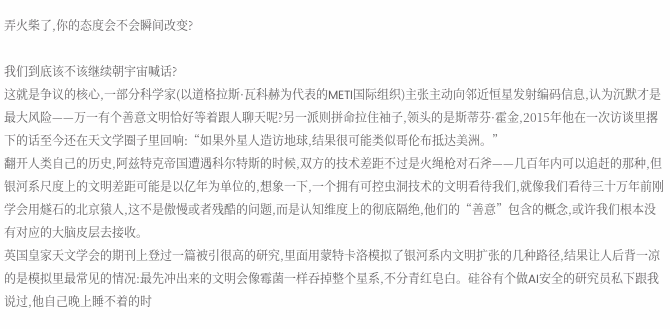弄火柴了,你的态度会不会瞬间改变?

我们到底该不该继续朝宇宙喊话?
这就是争议的核心,一部分科学家(以道格拉斯·瓦科赫为代表的METI国际组织)主张主动向邻近恒星发射编码信息,认为沉默才是最大风险——万一有个善意文明恰好等着跟人聊天呢?另一派则拼命拉住袖子,领头的是斯蒂芬·霍金,2015年他在一次访谈里撂下的话至今还在天文学圈子里回响:“如果外星人造访地球,结果很可能类似哥伦布抵达美洲。”
翻开人类自己的历史,阿兹特克帝国遭遇科尔特斯的时候,双方的技术差距不过是火绳枪对石斧——几百年内可以追赶的那种,但银河系尺度上的文明差距可能是以亿年为单位的,想象一下,一个拥有可控虫洞技术的文明看待我们,就像我们看待三十万年前刚学会用燧石的北京猿人,这不是傲慢或者残酷的问题,而是认知维度上的彻底隔绝,他们的“善意”包含的概念,或许我们根本没有对应的大脑皮层去接收。
英国皇家天文学会的期刊上登过一篇被引很高的研究,里面用蒙特卡洛模拟了银河系内文明扩张的几种路径,结果让人后背一凉的是模拟里最常见的情况:最先冲出来的文明会像霉菌一样吞掉整个星系,不分青红皂白。硅谷有个做AI安全的研究员私下跟我说过,他自己晚上睡不着的时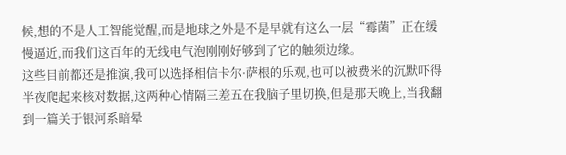候,想的不是人工智能觉醒,而是地球之外是不是早就有这么一层“霉菌”正在缓慢逼近,而我们这百年的无线电气泡刚刚好够到了它的触须边缘。
这些目前都还是推演,我可以选择相信卡尔·萨根的乐观,也可以被费米的沉默吓得半夜爬起来核对数据,这两种心情隔三差五在我脑子里切换,但是那天晚上,当我翻到一篇关于银河系暗晕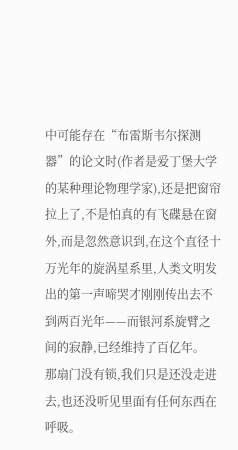中可能存在“布雷斯韦尔探测器”的论文时(作者是爱丁堡大学的某种理论物理学家),还是把窗帘拉上了,不是怕真的有飞碟悬在窗外,而是忽然意识到,在这个直径十万光年的旋涡星系里,人类文明发出的第一声啼哭才刚刚传出去不到两百光年——而银河系旋臂之间的寂静,已经维持了百亿年。
那扇门没有锁,我们只是还没走进去,也还没听见里面有任何东西在呼吸。